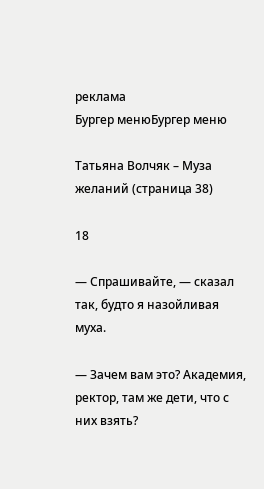реклама
Бургер менюБургер меню

Татьяна Волчяк – Муза желаний (страница 38)

18

— Спрашивайте, — сказал так, будто я назойливая муха.

— Зачем вам это? Академия, ректор, там же дети, что с них взять?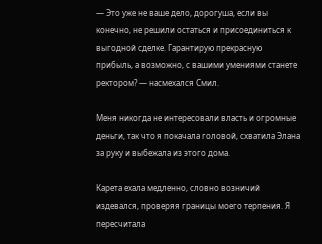— Это уже не ваше дело, дорогуша, если вы конечно, не решили остаться и присоединиться к выгодной сделке. Гарантирую прекрасную прибыль, а возможно, с вашими умениями станете ректором? — насмехался Смил.

Меня никогда не интересовали власть и огромные деньги, так что я покачала головой, схватила Элана за руку и выбежала из этого дома.

Карета ехала медленно, словно возничий издевался, проверяя границы моего терпения. Я пересчитала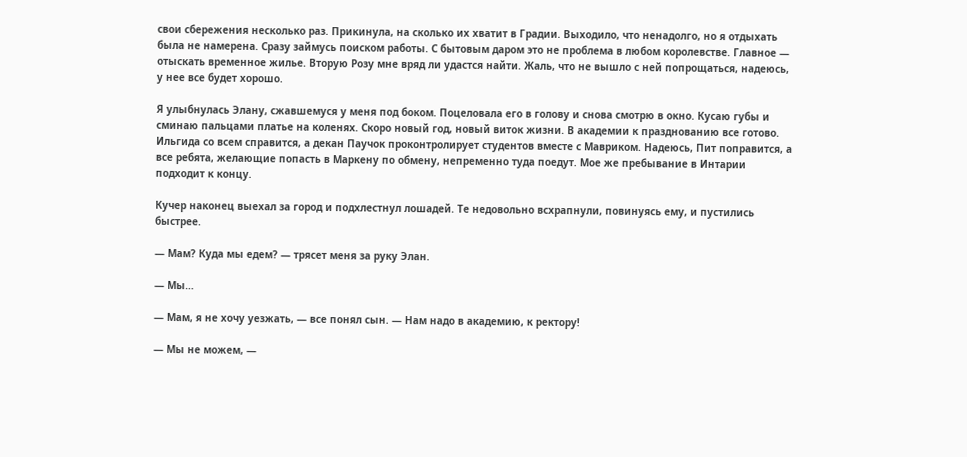свои сбережения несколько раз. Прикинула, на сколько их хватит в Градии. Выходило, что ненадолго, но я отдыхать была не намерена. Сразу займусь поиском работы. С бытовым даром это не проблема в любом королевстве. Главное — отыскать временное жилье. Вторую Розу мне вряд ли удастся найти. Жаль, что не вышло с ней попрощаться, надеюсь, у нее все будет хорошо.

Я улыбнулась Элану, сжавшемуся у меня под боком. Поцеловала его в голову и снова смотрю в окно. Кусаю губы и сминаю пальцами платье на коленях. Скоро новый год, новый виток жизни. В академии к празднованию все готово. Ильгида со всем справится, а декан Паучок проконтролирует студентов вместе с Мавриком. Надеюсь, Пит поправится, а все ребята, желающие попасть в Маркену по обмену, непременно туда поедут. Мое же пребывание в Интарии подходит к концу.

Кучер наконец выехал за город и подхлестнул лошадей. Те недовольно всхрапнули, повинуясь ему, и пустились быстрее.

— Мам? Куда мы едем? — трясет меня за руку Элан.

— Мы…

— Мам, я не хочу уезжать, — все понял сын. — Нам надо в академию, к ректору!

— Мы не можем, —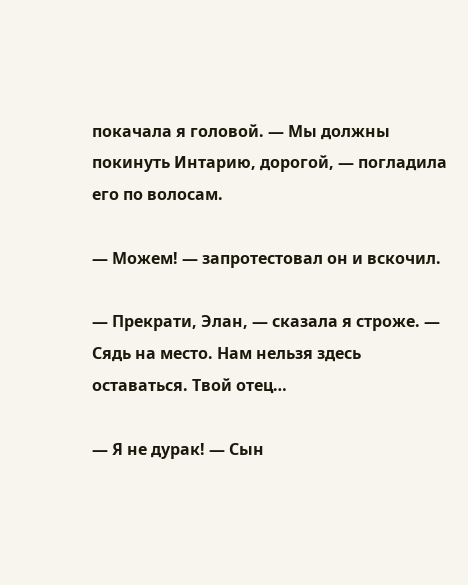покачала я головой. — Мы должны покинуть Интарию, дорогой, — погладила его по волосам.

— Можем! — запротестовал он и вскочил.

— Прекрати, Элан, — сказала я строже. — Сядь на место. Нам нельзя здесь оставаться. Твой отец…

— Я не дурак! — Сын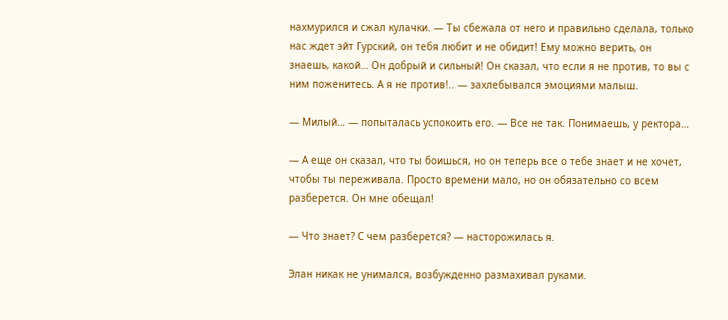нахмурился и сжал кулачки. — Ты сбежала от него и правильно сделала, только нас ждет эйт Гурский, он тебя любит и не обидит! Ему можно верить, он знаешь, какой… Он добрый и сильный! Он сказал, что если я не против, то вы с ним поженитесь. А я не против!.. — захлебывался эмоциями малыш.

— Милый… — попыталась успокоить его. — Все не так. Понимаешь, у ректора…

— А еще он сказал, что ты боишься, но он теперь все о тебе знает и не хочет, чтобы ты переживала. Просто времени мало, но он обязательно со всем разберется. Он мне обещал!

— Что знает? С чем разберется? — насторожилась я.

Элан никак не унимался, возбужденно размахивал руками.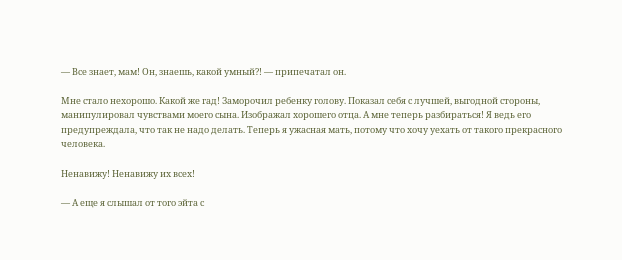— Все знает, мам! Он, знаешь, какой умный⁈ — припечатал он.

Мне стало нехорошо. Какой же гад! Заморочил ребенку голову. Показал себя с лучшей, выгодной стороны, манипулировал чувствами моего сына. Изображал хорошего отца. А мне теперь разбираться! Я ведь его предупреждала, что так не надо делать. Теперь я ужасная мать, потому что хочу уехать от такого прекрасного человека.

Ненавижу! Ненавижу их всех!

— А еще я слышал от того эйта с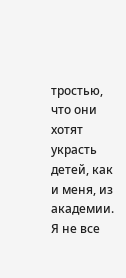тростью, что они хотят украсть детей, как и меня, из академии. Я не все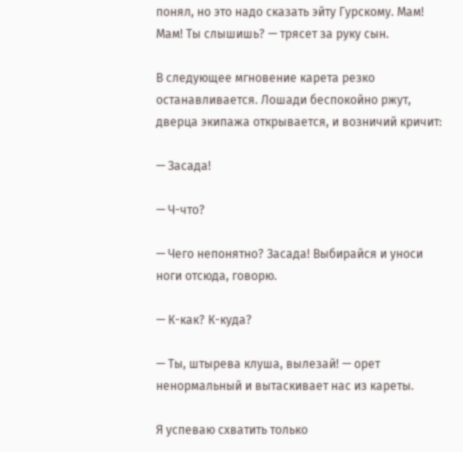понял, но это надо сказать эйту Гурскому. Мам! Мам! Ты слышишь? — трясет за руку сын.

В следующее мгновение карета резко останавливается. Лошади беспокойно ржут, дверца экипажа открывается, и возничий кричит:

— Засада!

— Ч-что?

— Чего непонятно? Засада! Выбирайся и уноси ноги отсюда, говорю.

— К-как? К-куда?

— Ты, штырева клуша, вылезай! — орет ненормальный и вытаскивает нас из кареты.

Я успеваю схватить только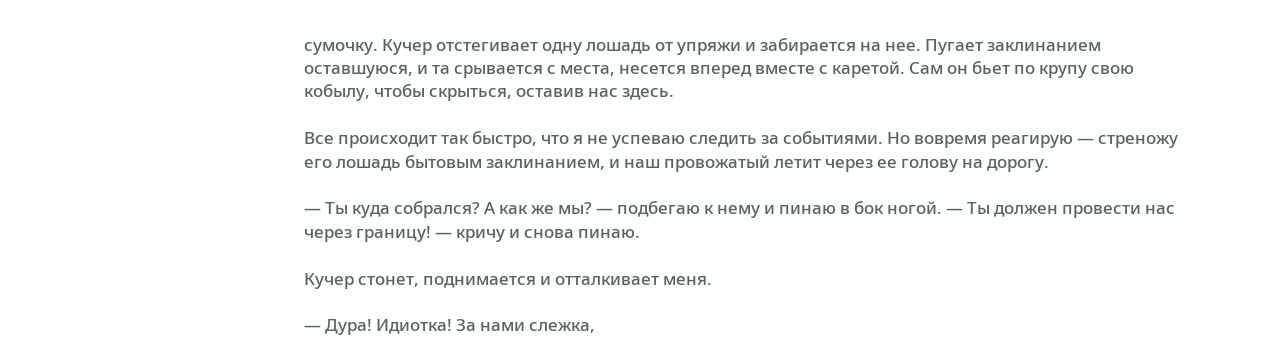сумочку. Кучер отстегивает одну лошадь от упряжи и забирается на нее. Пугает заклинанием оставшуюся, и та срывается с места, несется вперед вместе с каретой. Сам он бьет по крупу свою кобылу, чтобы скрыться, оставив нас здесь.

Все происходит так быстро, что я не успеваю следить за событиями. Но вовремя реагирую — стреножу его лошадь бытовым заклинанием, и наш провожатый летит через ее голову на дорогу.

— Ты куда собрался? А как же мы? — подбегаю к нему и пинаю в бок ногой. — Ты должен провести нас через границу! — кричу и снова пинаю.

Кучер стонет, поднимается и отталкивает меня.

— Дура! Идиотка! За нами слежка,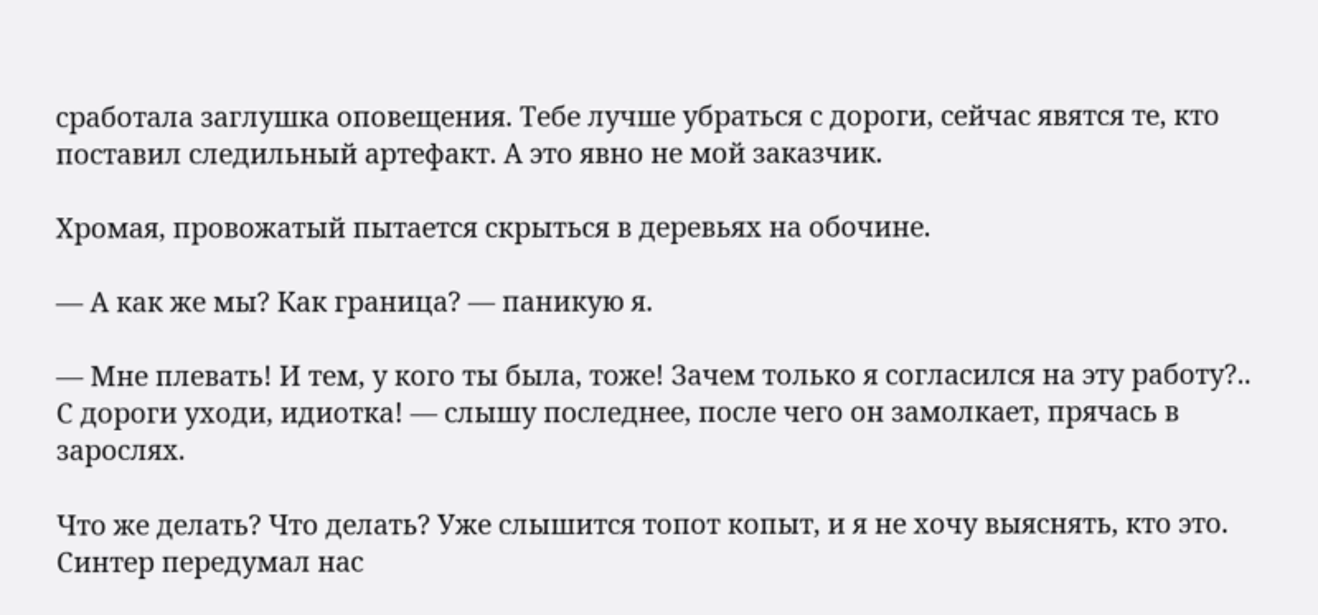сработала заглушка оповещения. Тебе лучше убраться с дороги, сейчас явятся те, кто поставил следильный артефакт. А это явно не мой заказчик.

Хромая, провожатый пытается скрыться в деревьях на обочине.

— А как же мы? Как граница? — паникую я.

— Мне плевать! И тем, у кого ты была, тоже! Зачем только я согласился на эту работу?.. С дороги уходи, идиотка! — слышу последнее, после чего он замолкает, прячась в зарослях.

Что же делать? Что делать? Уже слышится топот копыт, и я не хочу выяснять, кто это. Синтер передумал нас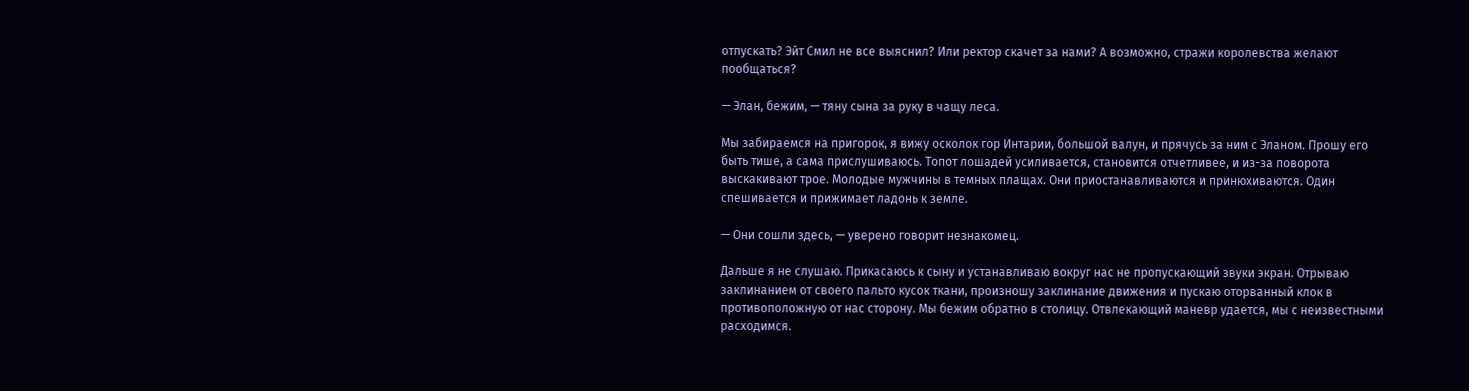отпускать? Эйт Смил не все выяснил? Или ректор скачет за нами? А возможно, стражи королевства желают пообщаться?

— Элан, бежим, — тяну сына за руку в чащу леса.

Мы забираемся на пригорок, я вижу осколок гор Интарии, большой валун, и прячусь за ним с Эланом. Прошу его быть тише, а сама прислушиваюсь. Топот лошадей усиливается, становится отчетливее, и из-за поворота выскакивают трое. Молодые мужчины в темных плащах. Они приостанавливаются и принюхиваются. Один спешивается и прижимает ладонь к земле.

— Они сошли здесь, — уверено говорит незнакомец.

Дальше я не слушаю. Прикасаюсь к сыну и устанавливаю вокруг нас не пропускающий звуки экран. Отрываю заклинанием от своего пальто кусок ткани, произношу заклинание движения и пускаю оторванный клок в противоположную от нас сторону. Мы бежим обратно в столицу. Отвлекающий маневр удается, мы с неизвестными расходимся.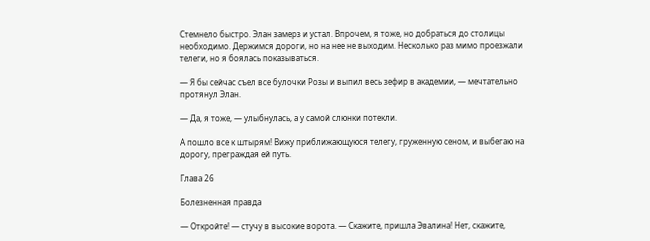Стемнело быстро. Элан замерз и устал. Впрочем, я тоже, но добраться до столицы необходимо. Держимся дороги, но на нее не выходим. Несколько раз мимо проезжали телеги, но я боялась показываться.

— Я бы сейчас съел все булочки Розы и выпил весь зефир в академии, — мечтательно протянул Элан.

— Да, я тоже, — улыбнулась, а у самой слюнки потекли.

А пошло все к штырям! Вижу приближающуюся телегу, груженную сеном, и выбегаю на дорогу, преграждая ей путь.

Глава 26

Болезненная правда

— Откройте! — стучу в высокие ворота. — Скажите, пришла Эвалина! Нет, скажите,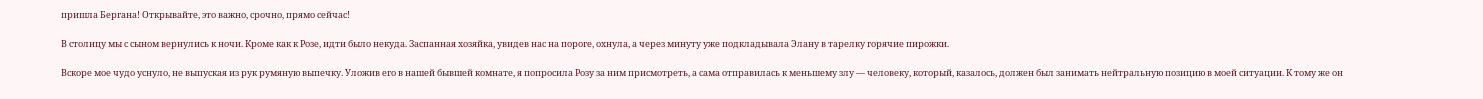пришла Бергана! Открывайте, это важно, срочно, прямо сейчас!

В столицу мы с сыном вернулись к ночи. Кроме как к Розе, идти было некуда. Заспанная хозяйка, увидев нас на пороге, охнула, а через минуту уже подкладывала Элану в тарелку горячие пирожки.

Вскоре мое чудо уснуло, не выпуская из рук румяную выпечку. Уложив его в нашей бывшей комнате, я попросила Розу за ним присмотреть, а сама отправилась к меньшему злу — человеку, который, казалось, должен был занимать нейтральную позицию в моей ситуации. К тому же он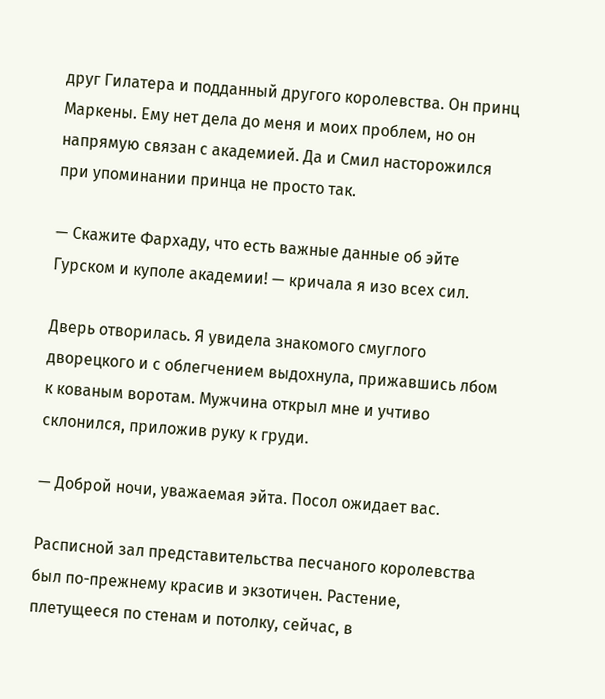друг Гилатера и подданный другого королевства. Он принц Маркены. Ему нет дела до меня и моих проблем, но он напрямую связан с академией. Да и Смил насторожился при упоминании принца не просто так.

— Скажите Фархаду, что есть важные данные об эйте Гурском и куполе академии! — кричала я изо всех сил.

Дверь отворилась. Я увидела знакомого смуглого дворецкого и с облегчением выдохнула, прижавшись лбом к кованым воротам. Мужчина открыл мне и учтиво склонился, приложив руку к груди.

— Доброй ночи, уважаемая эйта. Посол ожидает вас.

Расписной зал представительства песчаного королевства был по-прежнему красив и экзотичен. Растение, плетущееся по стенам и потолку, сейчас, в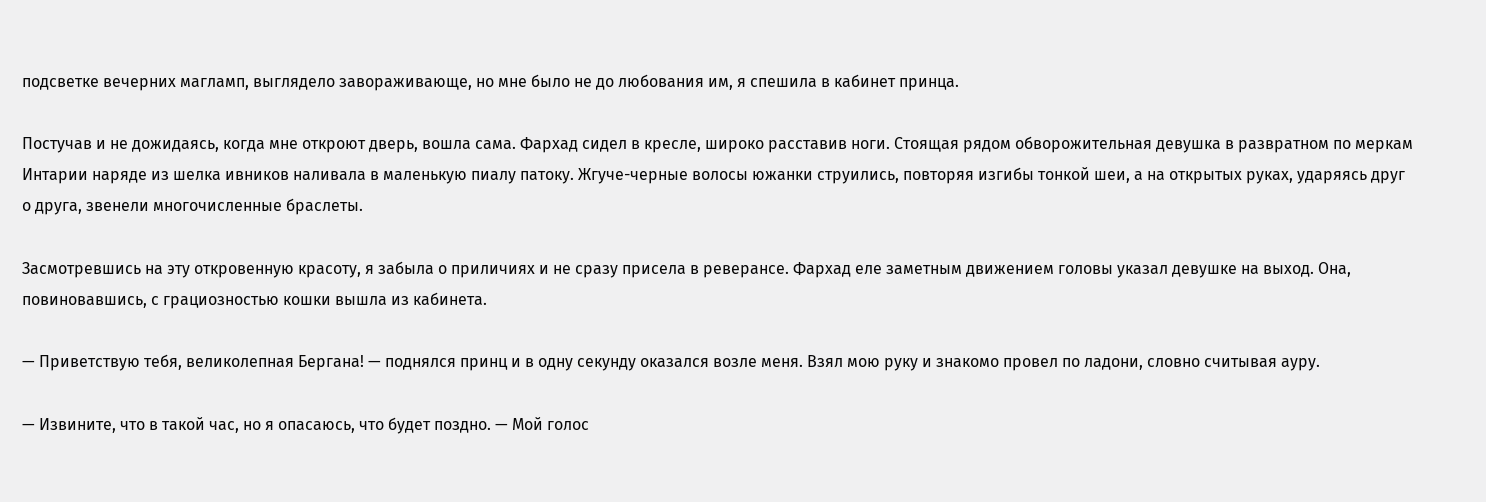подсветке вечерних магламп, выглядело завораживающе, но мне было не до любования им, я спешила в кабинет принца.

Постучав и не дожидаясь, когда мне откроют дверь, вошла сама. Фархад сидел в кресле, широко расставив ноги. Стоящая рядом обворожительная девушка в развратном по меркам Интарии наряде из шелка ивников наливала в маленькую пиалу патоку. Жгуче-черные волосы южанки струились, повторяя изгибы тонкой шеи, а на открытых руках, ударяясь друг о друга, звенели многочисленные браслеты.

Засмотревшись на эту откровенную красоту, я забыла о приличиях и не сразу присела в реверансе. Фархад еле заметным движением головы указал девушке на выход. Она, повиновавшись, с грациозностью кошки вышла из кабинета.

— Приветствую тебя, великолепная Бергана! — поднялся принц и в одну секунду оказался возле меня. Взял мою руку и знакомо провел по ладони, словно считывая ауру.

— Извините, что в такой час, но я опасаюсь, что будет поздно. — Мой голос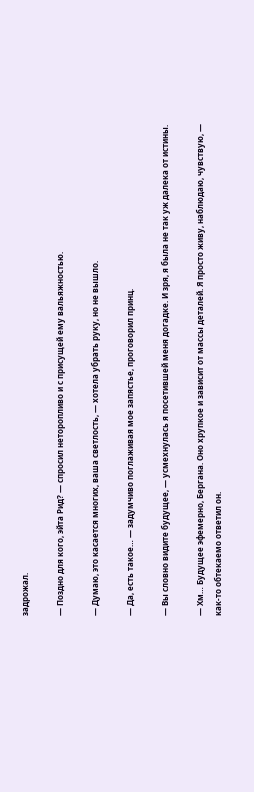задрожал.

— Поздно для кого, эйта Рид? — спросил неторопливо и с присущей ему вальяжностью.

— Думаю, это касается многих, ваша светлость, — хотела убрать руку, но не вышло.

— Да, есть такое… — задумчиво поглаживая мое запястье, проговорил принц.

— Вы словно видите будущее, — усмехнулась я посетившей меня догадке. И зря, я была не так уж далека от истины.

— Хм… Будущее эфемерно, Бергана. Оно хрупкое и зависит от массы деталей. Я просто живу, наблюдаю, чувствую, — как-то обтекаемо ответил он.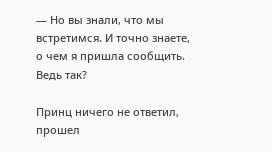— Но вы знали, что мы встретимся. И точно знаете, о чем я пришла сообщить. Ведь так?

Принц ничего не ответил, прошел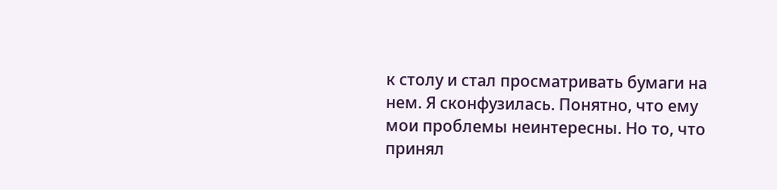к столу и стал просматривать бумаги на нем. Я сконфузилась. Понятно, что ему мои проблемы неинтересны. Но то, что принял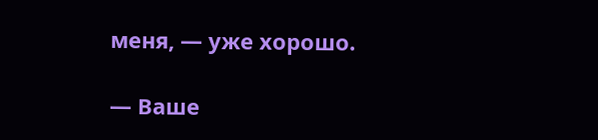меня, — уже хорошо.

— Ваше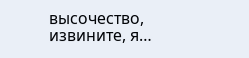высочество, извините, я…